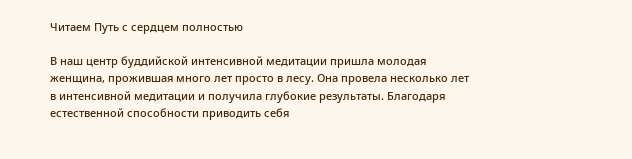Читаем Путь с сердцем полностью

В наш центр буддийской интенсивной медитации пришла молодая женщина, прожившая много лет просто в лесу. Она провела несколько лет в интенсивной медитации и получила глубокие результаты. Благодаря естественной способности приводить себя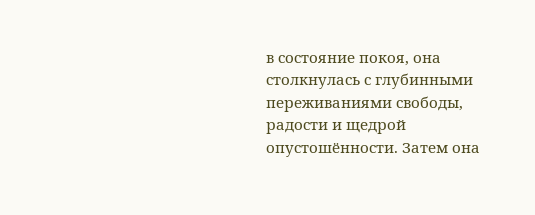в состояние покоя, она столкнулась с глубинными переживаниями свободы, радости и щедрой опустошённости. Затем она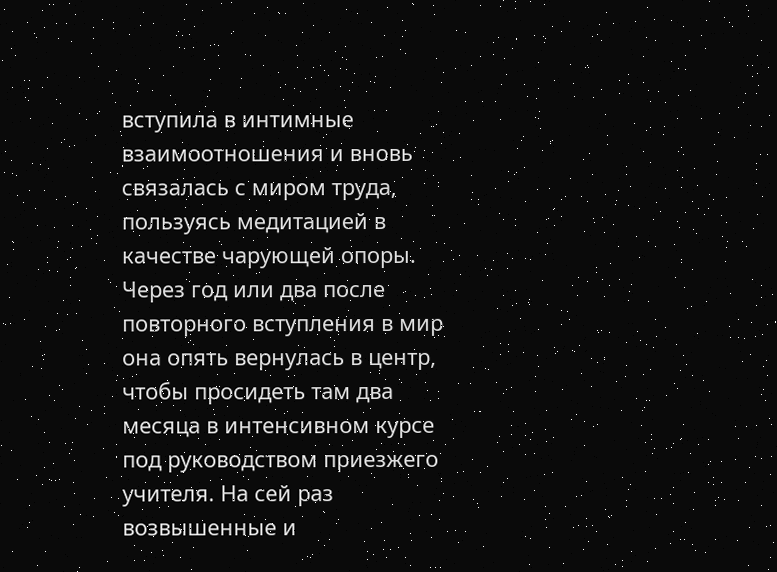вступила в интимные взаимоотношения и вновь связалась с миром труда, пользуясь медитацией в качестве чарующей опоры. Через год или два после повторного вступления в мир она опять вернулась в центр, чтобы просидеть там два месяца в интенсивном курсе под руководством приезжего учителя. На сей раз возвышенные и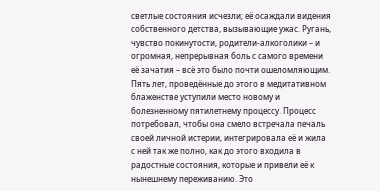светлые состояния исчезли; её осаждали видения собственного детства, вызывающие ужас. Ругань, чувство покинутости, родители-алкоголики – и огромная, непрерывная боль с самого времени её зачатия – всё это было почти ошеломляющим. Пять лет, проведённые до этого в медитативном блаженстве уступили место новому и болезненному пятилетнему процессу. Процесс потребовал, чтобы она смело встречала печаль своей личной истерии, интегрировала её и жила с ней так же полно, как до этого входила в радостные состояния, которые и привели её к нынешнему переживанию. Это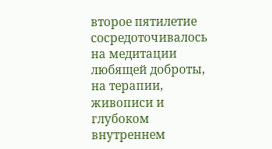второе пятилетие сосредоточивалось на медитации любящей доброты, на терапии, живописи и глубоком внутреннем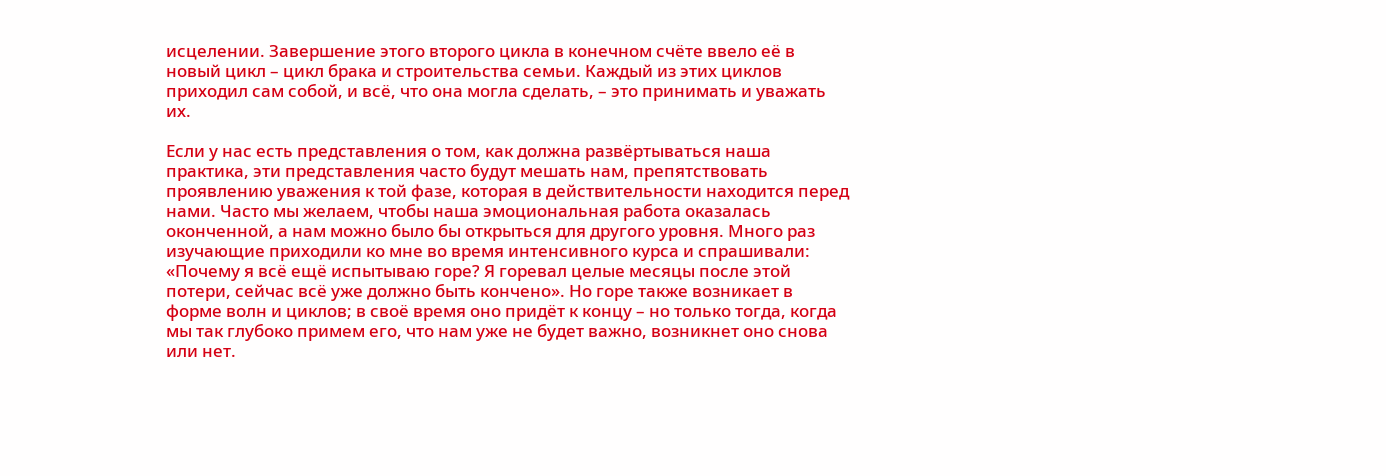исцелении. Завершение этого второго цикла в конечном счёте ввело её в новый цикл – цикл брака и строительства семьи. Каждый из этих циклов приходил сам собой, и всё, что она могла сделать, – это принимать и уважать их.

Если у нас есть представления о том, как должна развёртываться наша практика, эти представления часто будут мешать нам, препятствовать проявлению уважения к той фазе, которая в действительности находится перед нами. Часто мы желаем, чтобы наша эмоциональная работа оказалась оконченной, а нам можно было бы открыться для другого уровня. Много раз изучающие приходили ко мне во время интенсивного курса и спрашивали: «Почему я всё ещё испытываю горе? Я горевал целые месяцы после этой потери, сейчас всё уже должно быть кончено». Но горе также возникает в форме волн и циклов; в своё время оно придёт к концу – но только тогда, когда мы так глубоко примем его, что нам уже не будет важно, возникнет оно снова или нет.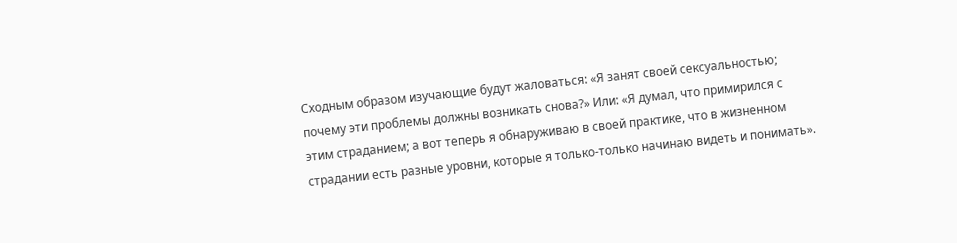Сходным образом изучающие будут жаловаться: «Я занят своей сексуальностью; почему эти проблемы должны возникать снова?» Или: «Я думал, что примирился с этим страданием; а вот теперь я обнаруживаю в своей практике, что в жизненном страдании есть разные уровни, которые я только-только начинаю видеть и понимать».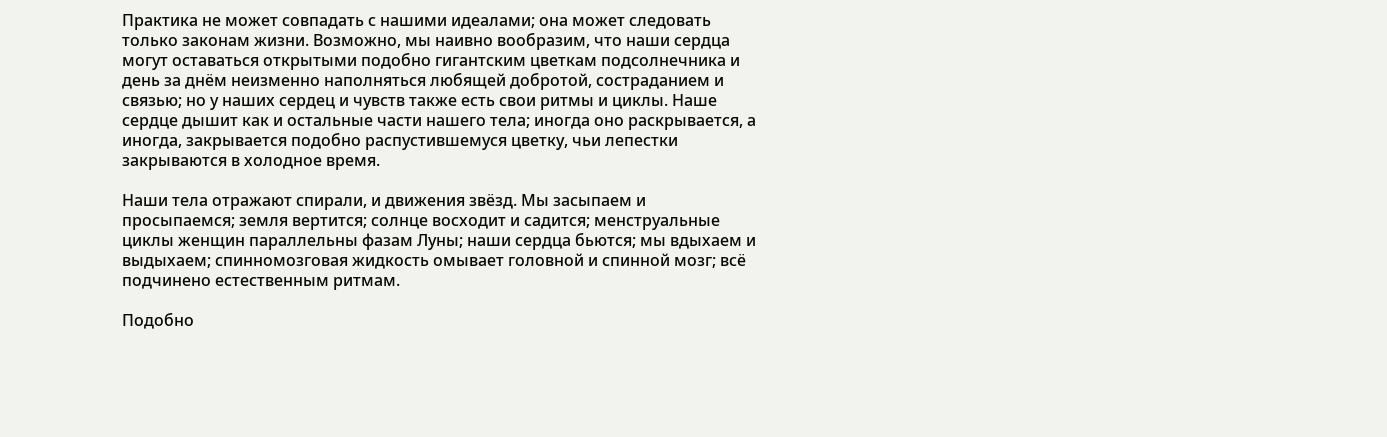Практика не может совпадать с нашими идеалами; она может следовать только законам жизни. Возможно, мы наивно вообразим, что наши сердца могут оставаться открытыми подобно гигантским цветкам подсолнечника и день за днём неизменно наполняться любящей добротой, состраданием и связью; но у наших сердец и чувств также есть свои ритмы и циклы. Наше сердце дышит как и остальные части нашего тела; иногда оно раскрывается, а иногда, закрывается подобно распустившемуся цветку, чьи лепестки закрываются в холодное время.

Наши тела отражают спирали, и движения звёзд. Мы засыпаем и просыпаемся; земля вертится; солнце восходит и садится; менструальные циклы женщин параллельны фазам Луны; наши сердца бьются; мы вдыхаем и выдыхаем; спинномозговая жидкость омывает головной и спинной мозг; всё подчинено естественным ритмам.

Подобно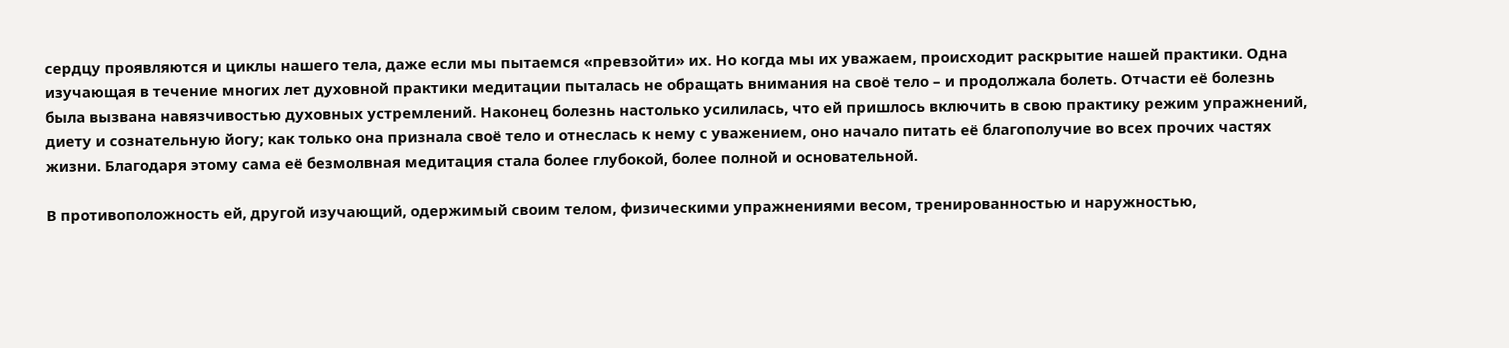сердцу проявляются и циклы нашего тела, даже если мы пытаемся «превзойти» их. Но когда мы их уважаем, происходит раскрытие нашей практики. Одна изучающая в течение многих лет духовной практики медитации пыталась не обращать внимания на своё тело – и продолжала болеть. Отчасти её болезнь была вызвана навязчивостью духовных устремлений. Наконец болезнь настолько усилилась, что ей пришлось включить в свою практику режим упражнений, диету и сознательную йогу; как только она признала своё тело и отнеслась к нему с уважением, оно начало питать её благополучие во всех прочих частях жизни. Благодаря этому сама её безмолвная медитация стала более глубокой, более полной и основательной.

В противоположность ей, другой изучающий, одержимый своим телом, физическими упражнениями весом, тренированностью и наружностью,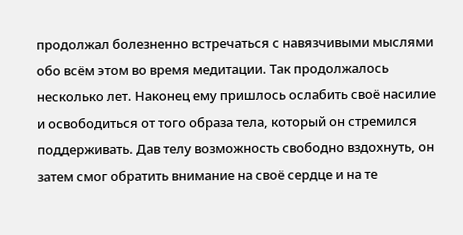продолжал болезненно встречаться с навязчивыми мыслями обо всём этом во время медитации. Так продолжалось несколько лет. Наконец ему пришлось ослабить своё насилие и освободиться от того образа тела, который он стремился поддерживать. Дав телу возможность свободно вздохнуть, он затем смог обратить внимание на своё сердце и на те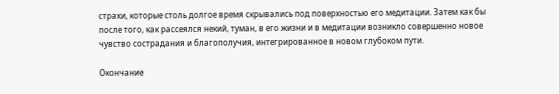страхи, которые столь долгое время скрывались под поверхностью его медитации. Затем как бы после того, как рассеялся некий, туман, в его жизни и в медитации возникло совершенно новое чувство сострадания и благополучия, интегрированное в новом глубоком пути.

Окончание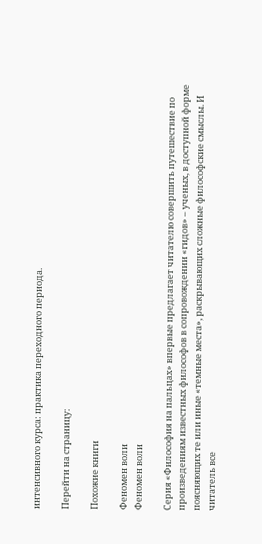интенсивного курса: практика переходного периода.

Перейти на страницу:

Похожие книги

Феномен воли
Феномен воли

Серия «Философия на пальцах» впервые предлагает читателю совершить путешествие по произведениям известных философов в сопровождении «гидов» – ученых, в доступной форме поясняющих те или иные «темные места», раскрывающих сложные философские смыслы. И читатель все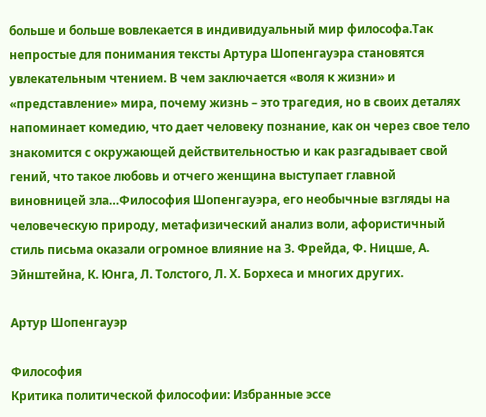больше и больше вовлекается в индивидуальный мир философа.Так непростые для понимания тексты Артура Шопенгауэра становятся увлекательным чтением. В чем заключается «воля к жизни» и «представление» мира, почему жизнь – это трагедия, но в своих деталях напоминает комедию, что дает человеку познание, как он через свое тело знакомится с окружающей действительностью и как разгадывает свой гений, что такое любовь и отчего женщина выступает главной виновницей зла…Философия Шопенгауэра, его необычные взгляды на человеческую природу, метафизический анализ воли, афористичный стиль письма оказали огромное влияние на З. Фрейда, Ф. Ницше, А. Эйнштейна, К. Юнга, Л. Толстого, Л. Х. Борхеса и многих других.

Артур Шопенгауэр

Философия
Критика политической философии: Избранные эссе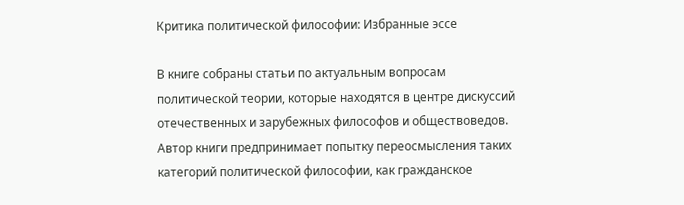Критика политической философии: Избранные эссе

В книге собраны статьи по актуальным вопросам политической теории, которые находятся в центре дискуссий отечественных и зарубежных философов и обществоведов. Автор книги предпринимает попытку переосмысления таких категорий политической философии, как гражданское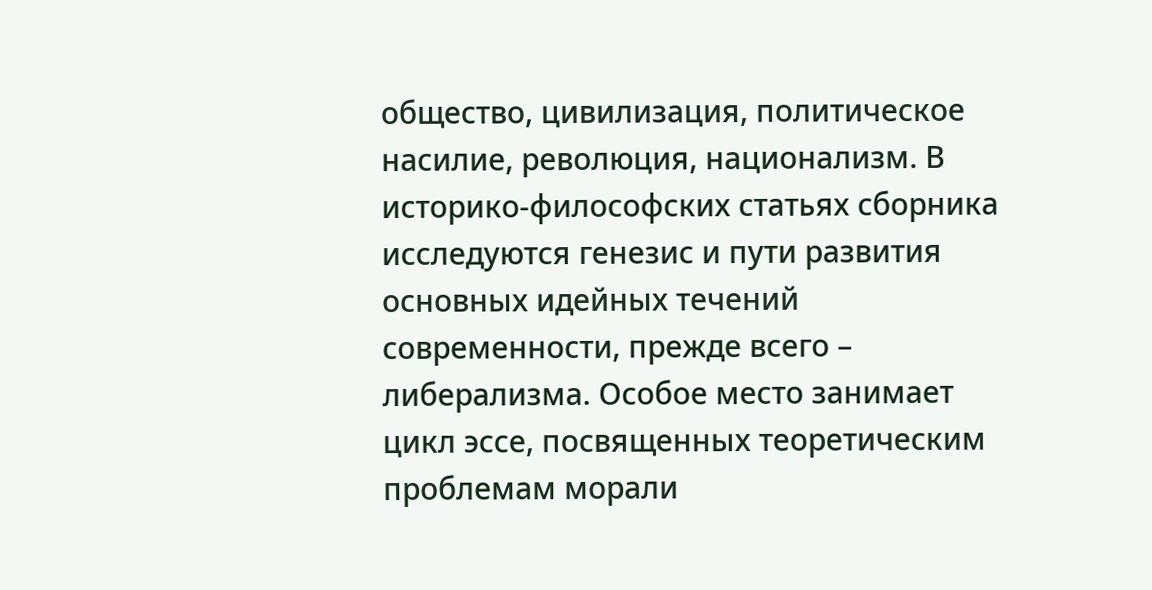общество, цивилизация, политическое насилие, революция, национализм. В историко-философских статьях сборника исследуются генезис и пути развития основных идейных течений современности, прежде всего – либерализма. Особое место занимает цикл эссе, посвященных теоретическим проблемам морали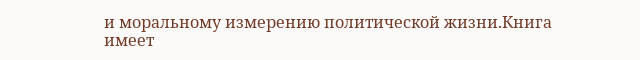и моральному измерению политической жизни.Книга имеет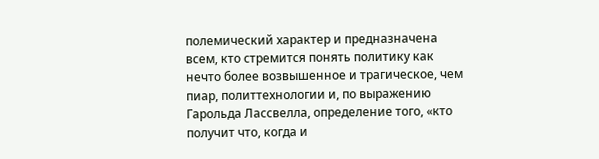полемический характер и предназначена всем, кто стремится понять политику как нечто более возвышенное и трагическое, чем пиар, политтехнологии и, по выражению Гарольда Лассвелла, определение того, «кто получит что, когда и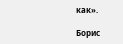как».

Борис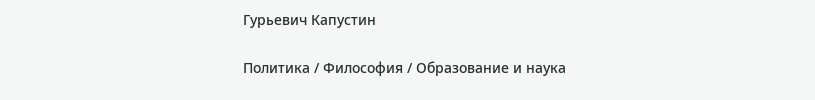Гурьевич Капустин

Политика / Философия / Образование и наука